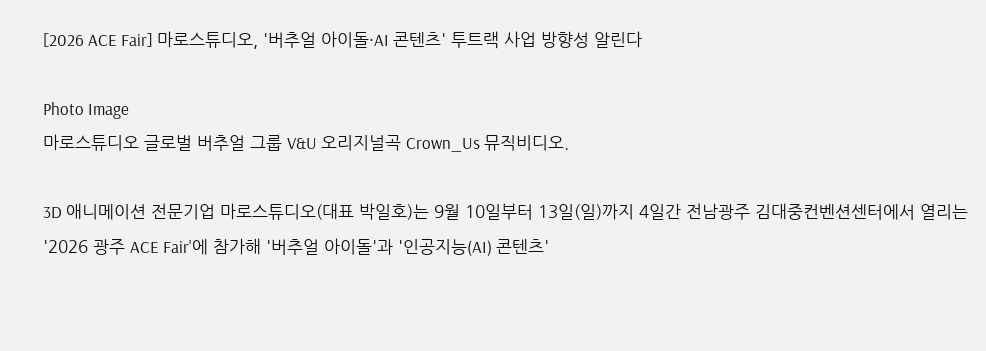[2026 ACE Fair] 마로스튜디오, '버추얼 아이돌·AI 콘텐츠' 투트랙 사업 방향성 알린다

Photo Image
마로스튜디오 글로벌 버추얼 그룹 V&U 오리지널곡 Crown_Us 뮤직비디오.

3D 애니메이션 전문기업 마로스튜디오(대표 박일호)는 9월 10일부터 13일(일)까지 4일간 전남광주 김대중컨벤션센터에서 열리는 '2026 광주 ACE Fair'에 참가해 '버추얼 아이돌'과 '인공지능(AI) 콘텐츠'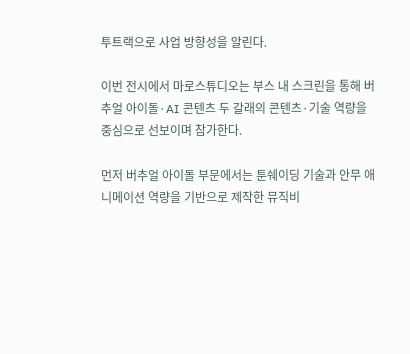투트랙으로 사업 방향성을 알린다.

이번 전시에서 마로스튜디오는 부스 내 스크린을 통해 버추얼 아이돌·AI 콘텐츠 두 갈래의 콘텐츠·기술 역량을 중심으로 선보이며 참가한다.

먼저 버추얼 아이돌 부문에서는 툰쉐이딩 기술과 안무 애니메이션 역량을 기반으로 제작한 뮤직비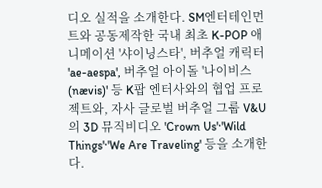디오 실적을 소개한다. SM엔터테인먼트와 공동제작한 국내 최초 K-POP 애니메이션 '샤이닝스타', 버추얼 캐릭터 'ae-aespa', 버추얼 아이돌 '나이비스(nævis)' 등 K팝 엔터사와의 협업 프로젝트와, 자사 글로벌 버추얼 그룹 V&U의 3D 뮤직비디오 'Crown Us'·'Wild Things'·'We Are Traveling' 등을 소개한다.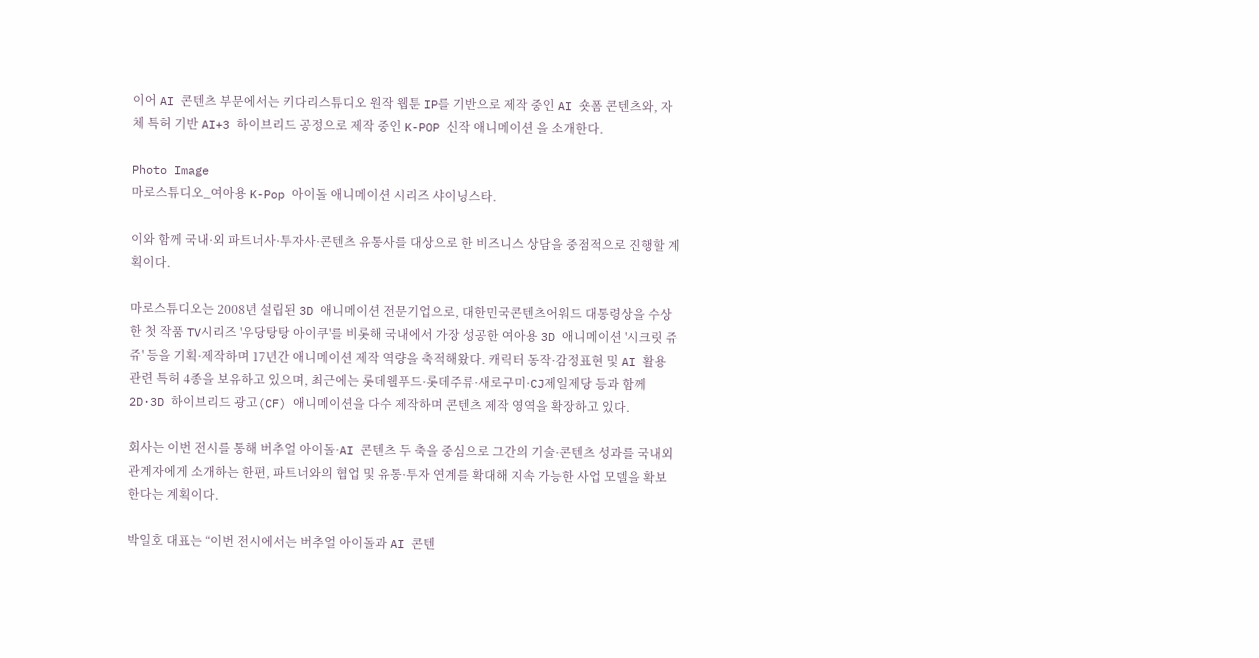이어 AI 콘텐츠 부문에서는 키다리스튜디오 원작 웹툰 IP를 기반으로 제작 중인 AI 숏폼 콘텐츠와, 자체 특허 기반 AI+3 하이브리드 공정으로 제작 중인 K-POP 신작 애니메이션 을 소개한다.

Photo Image
마로스튜디오_여아용 K-Pop 아이돌 애니메이션 시리즈 샤이닝스타.

이와 함께 국내·외 파트너사·투자사·콘텐츠 유통사를 대상으로 한 비즈니스 상담을 중점적으로 진행할 계획이다.

마로스튜디오는 2008년 설립된 3D 애니메이션 전문기업으로, 대한민국콘텐츠어워드 대통령상을 수상한 첫 작품 TV시리즈 '우당탕탕 아이쿠'를 비롯해 국내에서 가장 성공한 여아용 3D 애니메이션 '시크릿 쥬쥬' 등을 기획·제작하며 17년간 애니메이션 제작 역량을 축적해왔다. 캐릭터 동작·감정표현 및 AI 활용 관련 특허 4종을 보유하고 있으며, 최근에는 롯데웰푸드·롯데주류·새로구미·CJ제일제당 등과 함께 2D·3D 하이브리드 광고(CF) 애니메이션을 다수 제작하며 콘텐츠 제작 영역을 확장하고 있다.

회사는 이번 전시를 통해 버추얼 아이돌·AI 콘텐츠 두 축을 중심으로 그간의 기술·콘텐츠 성과를 국내외 관계자에게 소개하는 한편, 파트너와의 협업 및 유통·투자 연계를 확대해 지속 가능한 사업 모델을 확보한다는 계획이다.

박일호 대표는 “이번 전시에서는 버추얼 아이돌과 AI 콘텐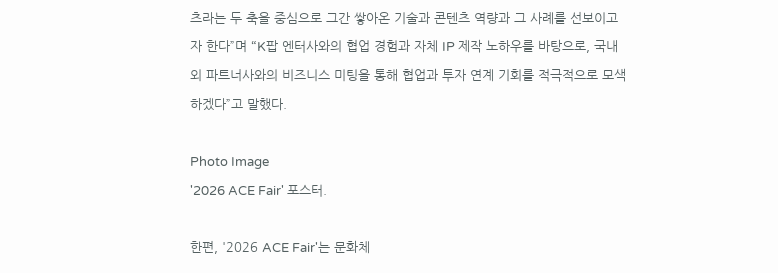츠라는 두 축을 중심으로 그간 쌓아온 기술과 콘텐츠 역량과 그 사례를 선보이고자 한다”며 “K팝 엔터사와의 협업 경험과 자체 IP 제작 노하우를 바탕으로, 국내외 파트너사와의 비즈니스 미팅을 통해 협업과 투자 연계 기회를 적극적으로 모색하겠다”고 말했다.

Photo Image
'2026 ACE Fair' 포스터.

한편, '2026 ACE Fair'는 문화체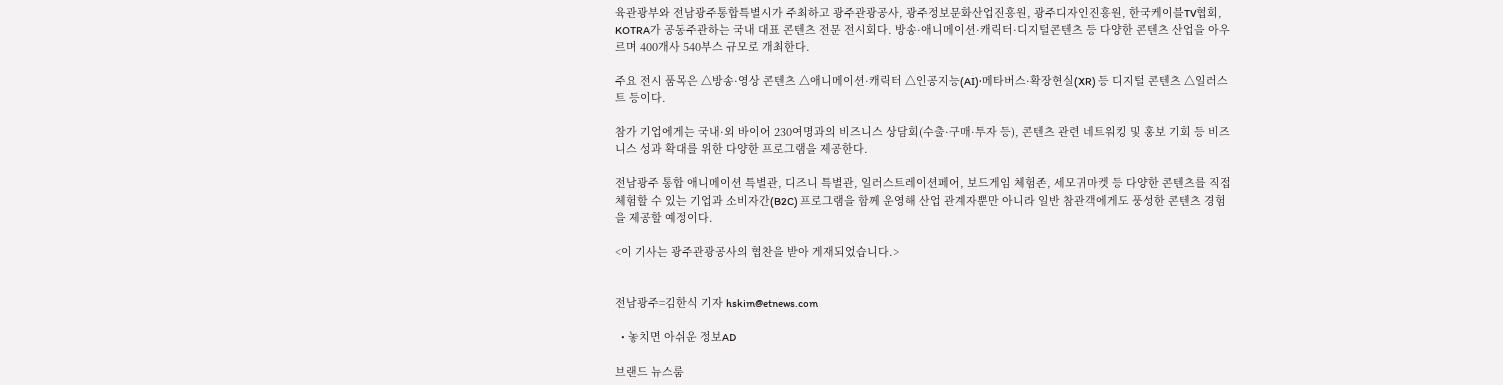육관광부와 전남광주통합특별시가 주최하고 광주관광공사, 광주정보문화산업진흥원, 광주디자인진흥원, 한국케이블TV협회, KOTRA가 공동주관하는 국내 대표 콘텐츠 전문 전시회다. 방송·애니메이션·캐릭터·디지털콘텐츠 등 다양한 콘텐츠 산업을 아우르며 400개사 540부스 규모로 개최한다.

주요 전시 품목은 △방송·영상 콘텐츠 △애니메이션·캐릭터 △인공지능(AI)·메타버스·확장현실(XR) 등 디지털 콘텐츠 △일러스트 등이다.

참가 기업에게는 국내·외 바이어 230여명과의 비즈니스 상담회(수출·구매·투자 등), 콘텐츠 관련 네트워킹 및 홍보 기회 등 비즈니스 성과 확대를 위한 다양한 프로그램을 제공한다.

전남광주 통합 애니메이션 특별관, 디즈니 특별관, 일러스트레이션페어, 보드게임 체험존, 세모귀마켓 등 다양한 콘텐츠를 직접 체험할 수 있는 기업과 소비자간(B2C) 프로그램을 함께 운영해 산업 관계자뿐만 아니라 일반 참관객에게도 풍성한 콘텐츠 경험을 제공할 예정이다.

<이 기사는 광주관광공사의 협찬을 받아 게재되었습니다.>


전남광주=김한식 기자 hskim@etnews.com

  • 놓치면 아쉬운 정보AD

브랜드 뉴스룸